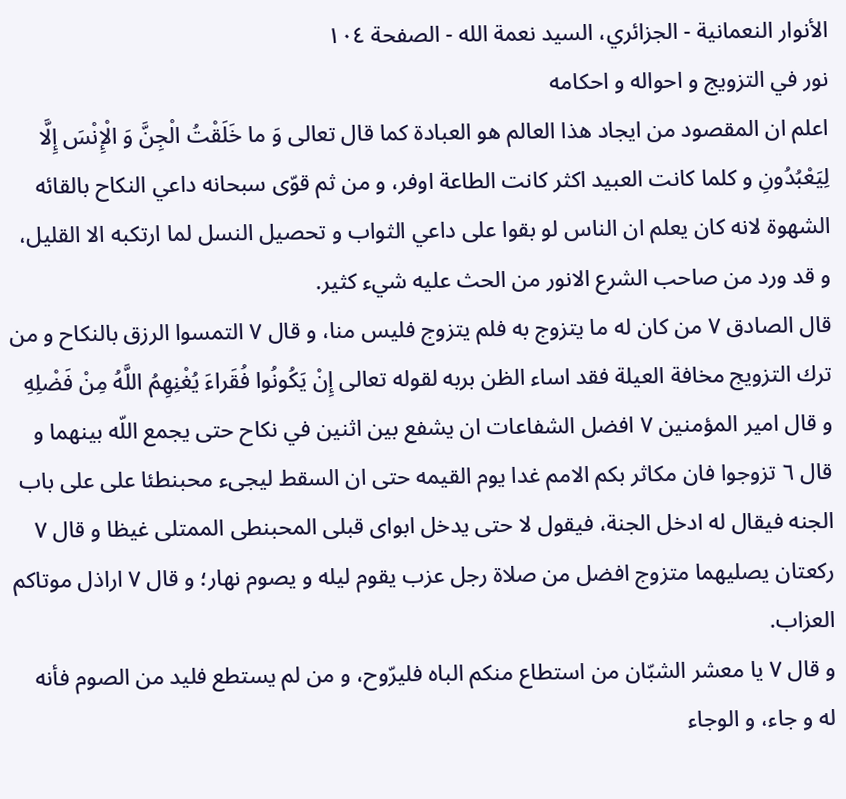الأنوار النعمانية - الجزائري، السيد نعمة الله - الصفحة ١٠٤
نور في التزويج و احواله و احكامه
اعلم ان المقصود من ايجاد هذا العالم هو العبادة كما قال تعالى وَ ما خَلَقْتُ الْجِنَّ وَ الْإِنْسَ إِلَّا لِيَعْبُدُونِ و كلما كانت العبيد اكثر كانت الطاعة اوفر، و من ثم قوّى سبحانه داعي النكاح بالقائه الشهوة لانه كان يعلم ان الناس لو بقوا على داعي الثواب و تحصيل النسل لما ارتكبه الا القليل، و قد ورد من صاحب الشرع الانور من الحث عليه شيء كثير.
قال الصادق ٧ من كان له ما يتزوج به فلم يتزوج فليس منا، و قال ٧ التمسوا الرزق بالنكاح و من ترك التزويج مخافة العيلة فقد اساء الظن بربه لقوله تعالى إِنْ يَكُونُوا فُقَراءَ يُغْنِهِمُ اللَّهُ مِنْ فَضْلِهِ و قال امير المؤمنين ٧ افضل الشفاعات ان يشفع بين اثنين في نكاح حتى يجمع اللّه بينهما و قال ٦ تزوجوا فان مكاثر بكم الامم غدا يوم القيمه حتى ان السقط ليجىء محبنطئا على على باب الجنه فيقال له ادخل الجنة، فيقول لا حتى يدخل ابواى قبلى المحبنطى الممتلى غيظا و قال ٧ ركعتان يصليهما متزوج افضل من صلاة رجل عزب يقوم ليله و يصوم نهار؛ و قال ٧ اراذل موتاكم العزاب.
و قال ٧ يا معشر الشبّان من استطاع منكم الباه فليرّوح، و من لم يستطع فليد من الصوم فأنه له و جاء، و الوجاء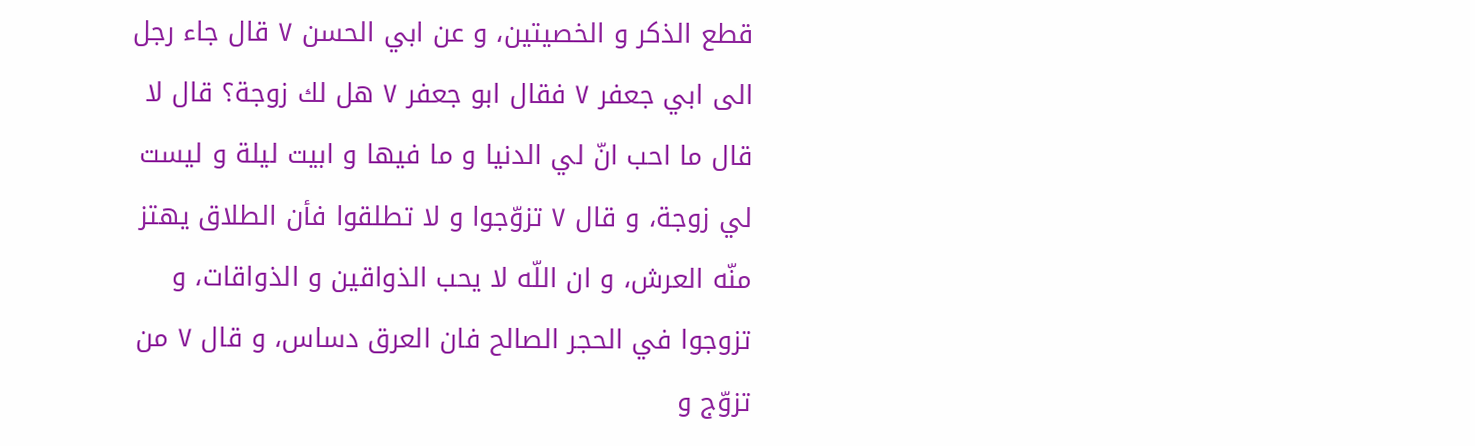قطع الذكر و الخصيتين، و عن ابي الحسن ٧ قال جاء رجل الى ابي جعفر ٧ فقال ابو جعفر ٧ هل لك زوجة؟ قال لا قال ما احب انّ لي الدنيا و ما فيها و ابيت ليلة و ليست لي زوجة، و قال ٧ تزوّجوا و لا تطلقوا فأن الطلاق يهتز منّه العرش، و ان اللّه لا يحب الذواقين و الذواقات، و تزوجوا في الحجر الصالح فان العرق دساس، و قال ٧ من تزوّج و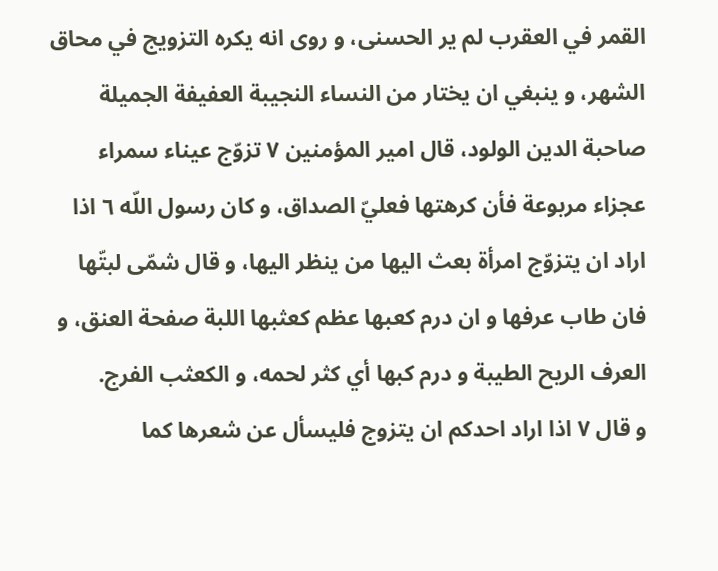القمر في العقرب لم ير الحسنى، و روى انه يكره التزويج في محاق الشهر، و ينبغي ان يختار من النساء النجيبة العفيفة الجميلة صاحبة الدين الولود، قال امير المؤمنين ٧ تزوّج عيناء سمراء عجزاء مربوعة فأن كرهتها فعليّ الصداق، و كان رسول اللّه ٦ اذا اراد ان يتزوّج امرأة بعث اليها من ينظر اليها، و قال شمّى لبتّها فان طاب عرفها و ان درم كعبها عظم كعثبها اللبة صفحة العنق، و العرف الريح الطيبة و درم كبها أي كثر لحمه، و الكعثب الفرج.
و قال ٧ اذا اراد احدكم ان يتزوج فليسأل عن شعرها كما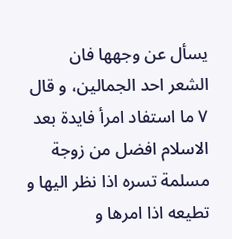يسأل عن وجهها فان الشعر احد الجمالين، و قال ٧ ما استفاد امرأ فايدة بعد الاسلام افضل من زوجة مسلمة تسره اذا نظر اليها و تطيعه اذا امرها و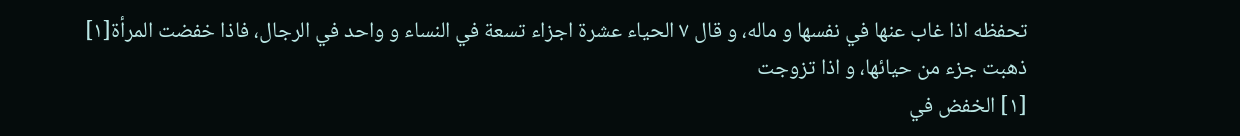تحفظه اذا غاب عنها في نفسها و ماله، و قال ٧ الحياء عشرة اجزاء تسعة في النساء و واحد في الرجال، فاذا خفضت المرأة[١] ذهبت جزء من حيائها، و اذا تزوجت
[١] الخفض في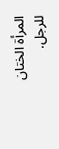المرأة الختان للرجل.